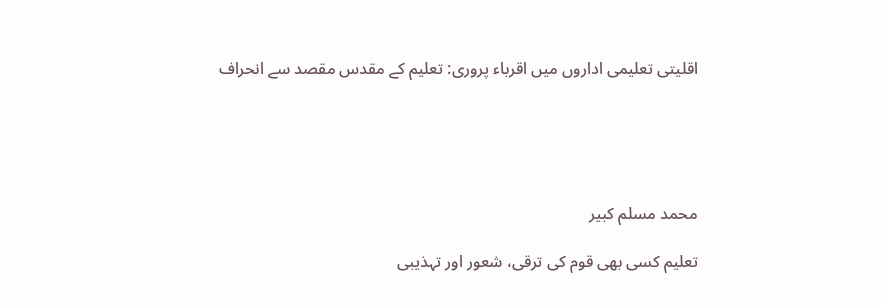اقلیتی تعلیمی اداروں میں اقرباء پروری: تعلیم کے مقدس مقصد سے انحراف





محمد مسلم کبیر

تعلیم کسی بھی قوم کی ترقی، شعور اور تہذیبی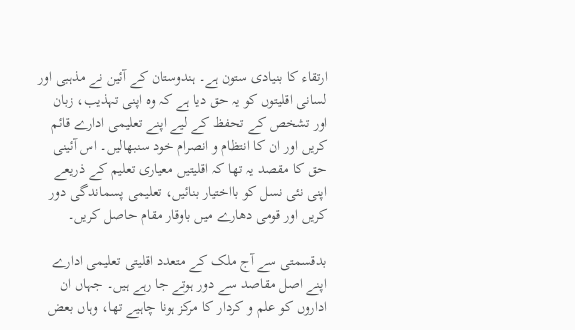ارتقاء کا بنیادی ستون ہے۔ ہندوستان کے آئین نے مذہبی اور لسانی اقلیتوں کو یہ حق دیا ہے کہ وہ اپنی تہذیب، زبان اور تشخص کے تحفظ کے لیے اپنے تعلیمی ادارے قائم کریں اور ان کا انتظام و انصرام خود سنبھالیں۔ اس آئینی حق کا مقصد یہ تھا کہ اقلیتیں معیاری تعلیم کے ذریعے اپنی نئی نسل کو بااختیار بنائیں، تعلیمی پسماندگی دور کریں اور قومی دھارے میں باوقار مقام حاصل کریں۔

بدقسمتی سے آج ملک کے متعدد اقلیتی تعلیمی ادارے اپنے اصل مقاصد سے دور ہوتے جا رہے ہیں۔ جہاں ان اداروں کو علم و کردار کا مرکز ہونا چاہیے تھا، وہاں بعض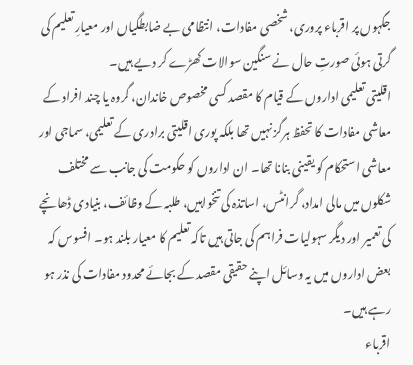جگہوں پر اقرباء پروری، شخصی مفادات، انتظامی بے ضابطگیاں اور معیارِ تعلیم کی گرتی ہوئی صورتِ حال نے سنگین سوالات کھڑے کر دیے ہیں۔
اقلیتی تعلیمی اداروں کے قیام کا مقصد کسی مخصوص خاندان، گروہ یا چند افراد کے معاشی مفادات کا تحفظ ہرگز نہیں تھا بلکہ پوری اقلیتی برادری کے تعلیمی، سماجی اور معاشی استحکام کو یقینی بنانا تھا۔ ان اداروں کو حکومت کی جانب سے مختلف شکلوں میں مالی امداد، گرانٹس، اساتذہ کی تنخواہیں، طلبہ کے وظائف، بنیادی ڈھانچے کی تعمیر اور دیگر سہولیات فراہم کی جاتی ہیں تاکہ تعلیم کا معیار بلند ہو۔ افسوس کہ بعض اداروں میں یہ وسائل اپنے حقیقی مقصد کے بجائے محدود مفادات کی نذر ہو رہے ہیں۔
اقرباء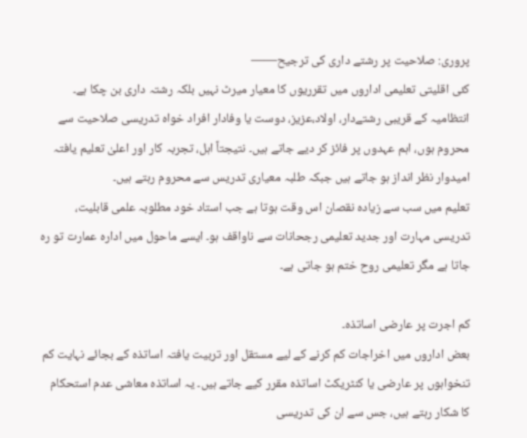پروری: صلاحیت پر رشتے داری کی ترجیح——
کئی اقلیتی تعلیمی اداروں میں تقرریوں کا معیار میرٹ نہیں بلکہ رشتہ داری بن چکا ہے۔ انتظامیہ کے قریبی رشتےدار، اولاد،عزیز، دوست یا وفادار افراد خواہ تدریسی صلاحیت سے محروم ہوں، اہم عہدوں پر فائز کر دیے جاتے ہیں۔ نتیجتاً اہل، تجربہ کار اور اعلیٰ تعلیم یافتہ امیدوار نظر انداز ہو جاتے ہیں جبکہ طلبہ معیاری تدریس سے محروم رہتے ہیں۔
تعلیم میں سب سے زیادہ نقصان اس وقت ہوتا ہے جب استاد خود مطلوبہ علمی قابلیت، تدریسی مہارت اور جدید تعلیمی رجحانات سے ناواقف ہو۔ ایسے ماحول میں ادارہ عمارت تو رہ جاتا ہے مگر تعلیمی روح ختم ہو جاتی ہے۔

کم اجرت پر عارضی اساتذہ۔
بعض اداروں میں اخراجات کم کرنے کے لیے مستقل اور تربیت یافتہ اساتذہ کے بجائے نہایت کم تنخواہوں پر عارضی یا کنٹریکٹ اساتذہ مقرر کیے جاتے ہیں۔ یہ اساتذہ معاشی عدم استحکام کا شکار رہتے ہیں، جس سے ان کی تدریسی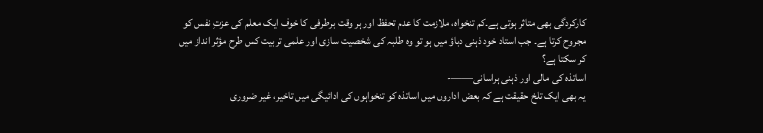کارکردگی بھی متاثر ہوتی ہے۔کم تنخواہ، ملازمت کا عدم تحفظ اور ہر وقت برطرفی کا خوف ایک معلم کی عزتِ نفس کو مجروح کرتا ہے۔ جب استاد خود ذہنی دباؤ میں ہو تو وہ طلبہ کی شخصیت سازی اور علمی تربیت کس طرح مؤثر انداز میں کر سکتا ہے؟
اساتذہ کی مالی اور ذہنی ہراسانی——-
یہ بھی ایک تلخ حقیقت ہے کہ بعض اداروں میں اساتذہ کو تنخواہوں کی ادائیگی میں تاخیر، غیر ضروری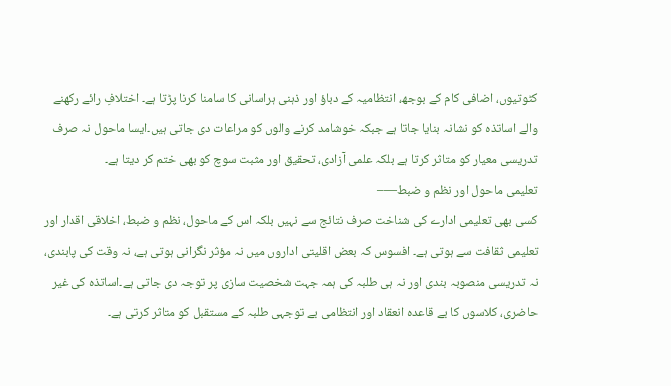کٹوتیوں، اضافی کام کے بوجھ، انتظامیہ کے دباؤ اور ذہنی ہراسانی کا سامنا کرنا پڑتا ہے۔ اختلافِ رائے رکھنے والے اساتذہ کو نشانہ بنایا جاتا ہے جبکہ خوشامد کرنے والوں کو مراعات دی جاتی ہیں۔ایسا ماحول نہ صرف تدریسی معیار کو متاثر کرتا ہے بلکہ علمی آزادی، تحقیق اور مثبت سوچ کو بھی ختم کر دیتا ہے۔
تعلیمی ماحول اور نظم و ضبط—–
کسی بھی تعلیمی ادارے کی شناخت صرف نتائج سے نہیں بلکہ اس کے ماحول، نظم و ضبط، اخلاقی اقدار اور تعلیمی ثقافت سے ہوتی ہے۔ افسوس کہ بعض اقلیتی اداروں میں نہ مؤثر نگرانی ہوتی ہے، نہ وقت کی پابندی، نہ تدریسی منصوبہ بندی اور نہ ہی طلبہ کی ہمہ جہت شخصیت سازی پر توجہ دی جاتی ہے۔اساتذہ کی غیر حاضری، کلاسوں کا بے قاعدہ انعقاد اور انتظامی بے توجہی طلبہ کے مستقبل کو متاثر کرتی ہے۔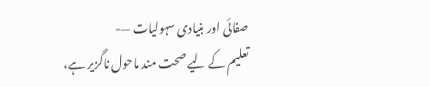صفائی اور بنیادی سہولیات —-
تعلیم کے لیے صحت مند ماحول ناگزیر ہے،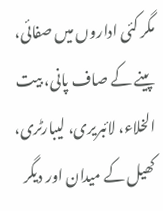مگر کئی اداروں میں صفائی، پینے کے صاف پانی، بیت الخلاء، لائبریری، لیبارٹری، کھیل کے میدان اور دیگر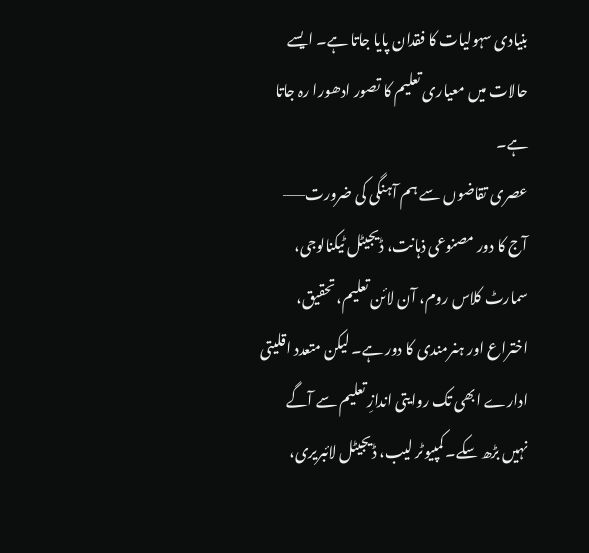بنیادی سہولیات کا فقدان پایا جاتا ہے۔ ایسے حالات میں معیاری تعلیم کا تصور ادھورا رہ جاتا ہے۔
عصری تقاضوں سے ہم آہنگی کی ضرورت——
آج کا دور مصنوعی ذہانت، ڈیجیٹل ٹیکنالوجی، سمارٹ کلاس روم، آن لائن تعلیم، تحقیق، اختراع اور ہنرمندی کا دور ہے۔ لیکن متعدد اقلیتی ادارے ابھی تک روایتی اندازِ تعلیم سے آگے نہیں بڑھ سکے۔ کمپیوٹر لیب، ڈیجیٹل لائبریری،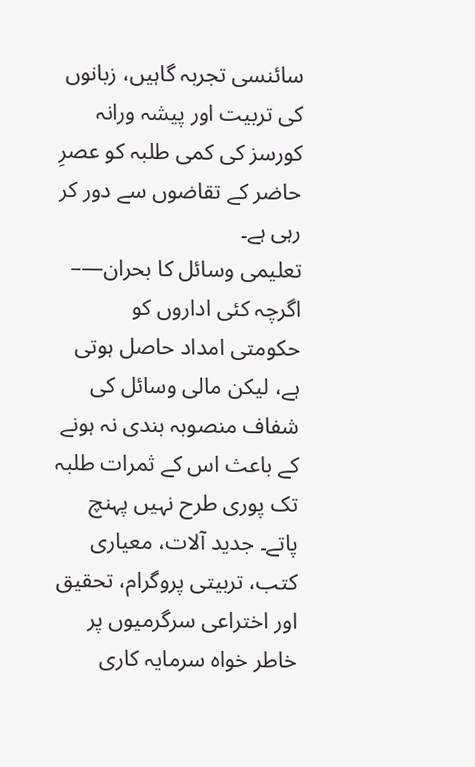سائنسی تجربہ گاہیں، زبانوں کی تربیت اور پیشہ ورانہ کورسز کی کمی طلبہ کو عصرِ حاضر کے تقاضوں سے دور کر رہی ہے۔
تعلیمی وسائل کا بحران—–
اگرچہ کئی اداروں کو حکومتی امداد حاصل ہوتی ہے، لیکن مالی وسائل کی شفاف منصوبہ بندی نہ ہونے کے باعث اس کے ثمرات طلبہ تک پوری طرح نہیں پہنچ پاتے۔ جدید آلات، معیاری کتب، تربیتی پروگرام، تحقیق اور اختراعی سرگرمیوں پر خاطر خواہ سرمایہ کاری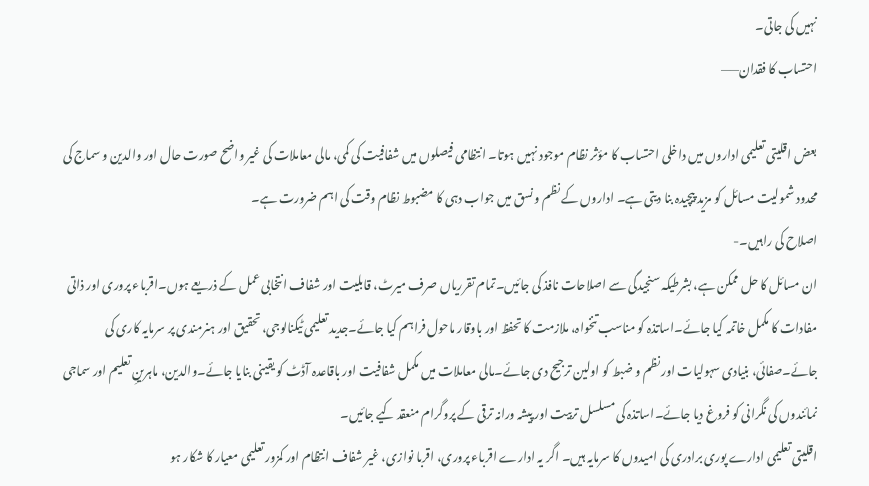نہیں کی جاتی۔
احتساب کا فقدان——

بعض اقلیتی تعلیمی اداروں میں داخلی احتساب کا مؤثر نظام موجود نہیں ہوتا۔ انتظامی فیصلوں میں شفافیت کی کمی، مالی معاملات کی غیر واضح صورت حال اور والدین و سماج کی محدود شمولیت مسائل کو مزید پیچیدہ بنا دیتی ہے۔ اداروں کے نظم و نسق میں جواب دہی کا مضبوط نظام وقت کی اہم ضرورت ہے۔
اصلاح کی راہیں۔-
ان مسائل کا حل ممکن ہے، بشرطیکہ سنجیدگی سے اصلاحات نافذ کی جائیں۔تمام تقرریاں صرف میرٹ، قابلیت اور شفاف انتخابی عمل کے ذریعے ہوں۔اقرباء پروری اور ذاتی مفادات کا مکمل خاتمہ کیا جائے۔اساتذہ کو مناسب تنخواہ، ملازمت کا تحفظ اور باوقار ماحول فراہم کیا جائے۔جدید تعلیمی ٹیکنالوجی، تحقیق اور ہنرمندی پر سرمایہ کاری کی جائے۔صفائی، بنیادی سہولیات اور نظم و ضبط کو اولین ترجیح دی جائے۔مالی معاملات میں مکمل شفافیت اور باقاعدہ آڈٹ کو یقینی بنایا جائے۔والدین، ماہرینِ تعلیم اور سماجی نمائندوں کی نگرانی کو فروغ دیا جائے۔اساتذہ کی مسلسل تربیت اور پیشہ ورانہ ترقی کے پروگرام منعقد کیے جائیں۔
اقلیتی تعلیمی ادارے پوری برادری کی امیدوں کا سرمایہ ہیں۔ اگر یہ ادارے اقرباء پروری، اقربا نوازی، غیر شفاف انتظام اور کمزور تعلیمی معیار کا شکار ہو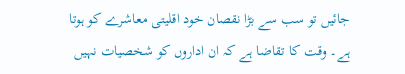جائیں تو سب سے بڑا نقصان خود اقلیتی معاشرے کو ہوتا ہے۔ وقت کا تقاضا ہے کہ ان اداروں کو شخصیات نہیں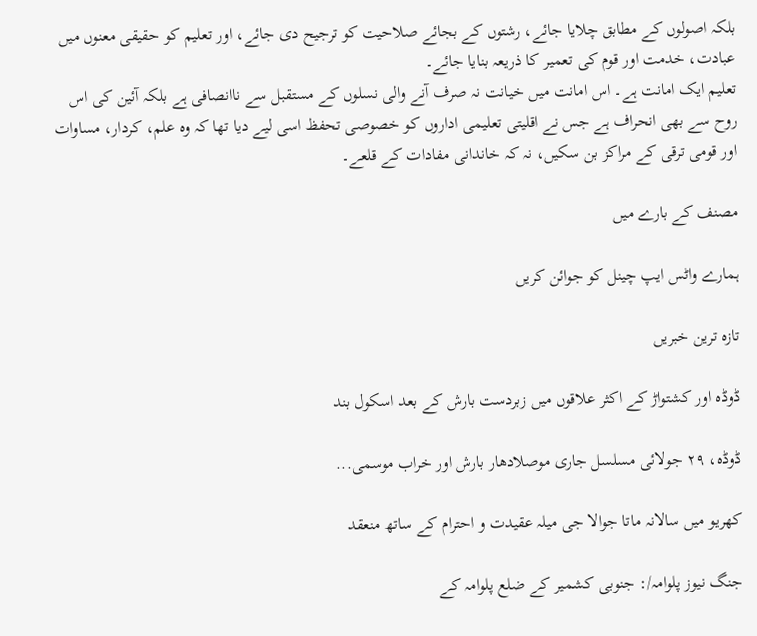بلکہ اصولوں کے مطابق چلایا جائے، رشتوں کے بجائے صلاحیت کو ترجیح دی جائے، اور تعلیم کو حقیقی معنوں میں عبادت، خدمت اور قوم کی تعمیر کا ذریعہ بنایا جائے۔
تعلیم ایک امانت ہے۔ اس امانت میں خیانت نہ صرف آنے والی نسلوں کے مستقبل سے ناانصافی ہے بلکہ آئین کی اس روح سے بھی انحراف ہے جس نے اقلیتی تعلیمی اداروں کو خصوصی تحفظ اسی لیے دیا تھا کہ وہ علم، کردار، مساوات اور قومی ترقی کے مراکز بن سکیں، نہ کہ خاندانی مفادات کے قلعے۔

مصنف کے بارے میں

ہمارے واٹس ایپ چینل کو جوائن کریں

تازہ ترین خبریں

ڈوڈہ اور کشتواڑ کے اکثر علاقوں میں زبردست بارش کے بعد اسکول بند

ڈوڈہ، ۲۹ جولائی مسلسل جاری موصلادھار بارش اور خراب موسمی...

کھریو میں سالانہ ماتا جوالا جی میلہ عقیدت و احترام کے ساتھ منعقد

جنگ نیوز پلوامہ/: جنوبی کشمیر کے ضلع پلوامہ کے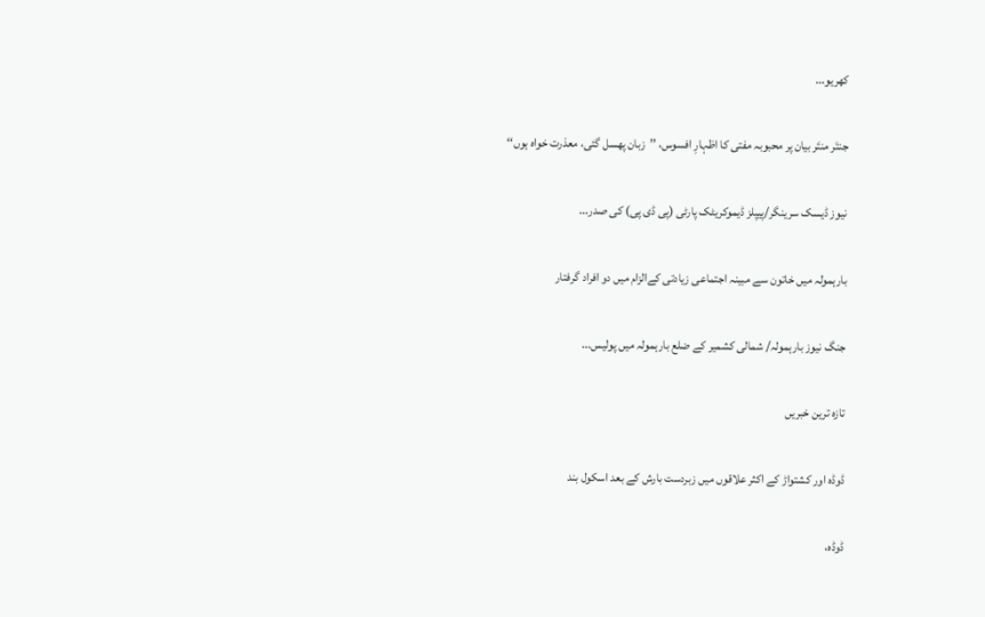کھریو...

جنتَر منتَر بیان پر محبوبہ مفتی کا اظہارِ افسوس، ’’زبان پھسل گئی، معذرت خواہ ہوں‘‘

نیوز ڈیسک سرینگر/پیپلز ڈیموکریٹک پارٹی (پی ڈی پی) کی صدر...

بارہمولہ میں خاتون سے مبینہ اجتماعی زیادتی کےالزام میں دو افراد گرفتار

جنگ نیوز بارہمولہ/ شمالی کشمیر کے ضلع بارہمولہ میں پولیس...

تازہ ترین خبریں

ڈوڈہ اور کشتواڑ کے اکثر علاقوں میں زبردست بارش کے بعد اسکول بند

ڈوڈہ،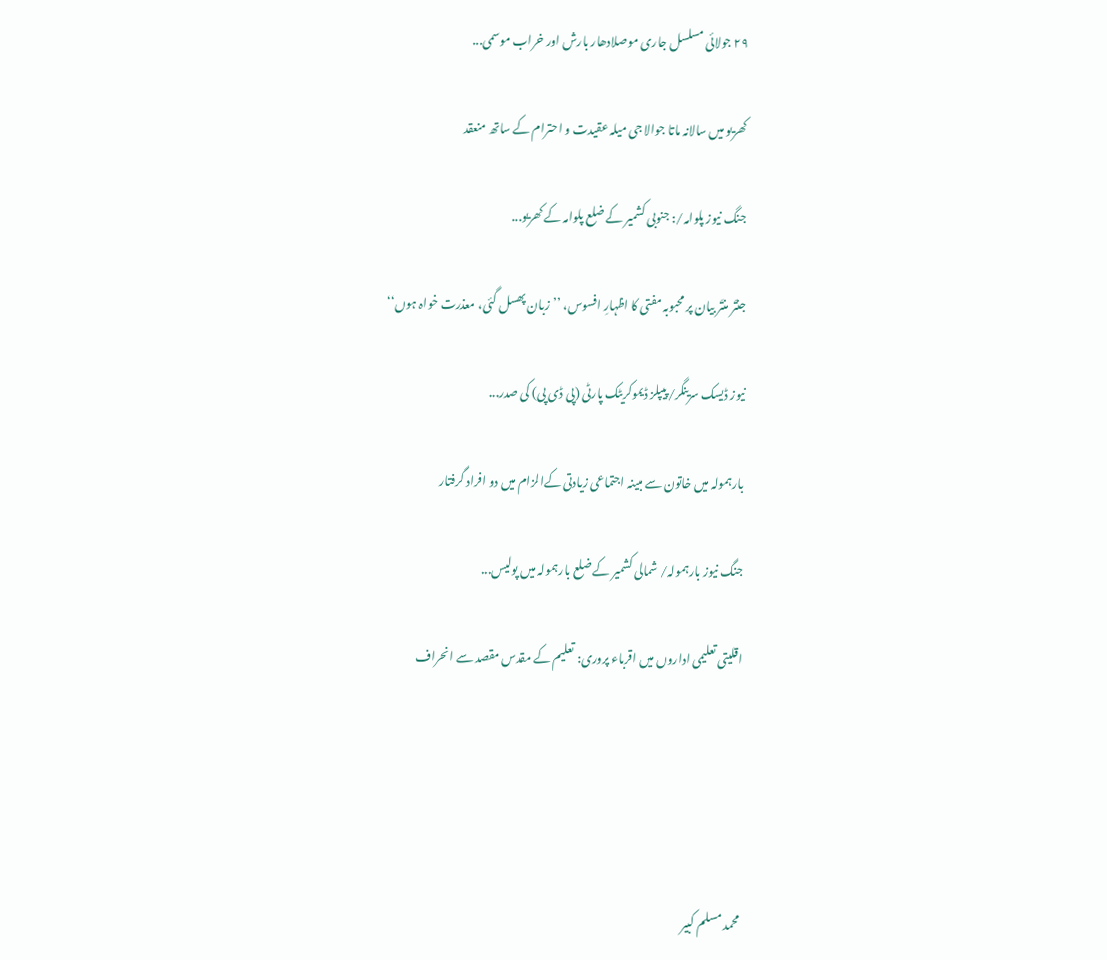۲۹ جولائی مسلسل جاری موصلادھار بارش اور خراب موسمی...

کھریو میں سالانہ ماتا جوالا جی میلہ عقیدت و احترام کے ساتھ منعقد

جنگ نیوز پلوامہ/: جنوبی کشمیر کے ضلع پلوامہ کے کھریو...

جنتَر منتَر بیان پر محبوبہ مفتی کا اظہارِ افسوس، ’’زبان پھسل گئی، معذرت خواہ ہوں‘‘

نیوز ڈیسک سرینگر/پیپلز ڈیموکریٹک پارٹی (پی ڈی پی) کی صدر...

بارہمولہ میں خاتون سے مبینہ اجتماعی زیادتی کےالزام میں دو افراد گرفتار

جنگ نیوز بارہمولہ/ شمالی کشمیر کے ضلع بارہمولہ میں پولیس...

اقلیتی تعلیمی اداروں میں اقرباء پروری: تعلیم کے مقدس مقصد سے انحراف





محمد مسلم کبیر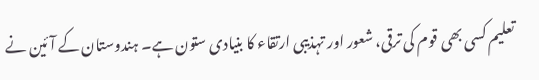تعلیم کسی بھی قوم کی ترقی، شعور اور تہذیبی ارتقاء کا بنیادی ستون ہے۔ ہندوستان کے آئین نے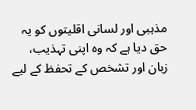مذہبی اور لسانی اقلیتوں کو یہ حق دیا ہے کہ وہ اپنی تہذیب، زبان اور تشخص کے تحفظ کے لیے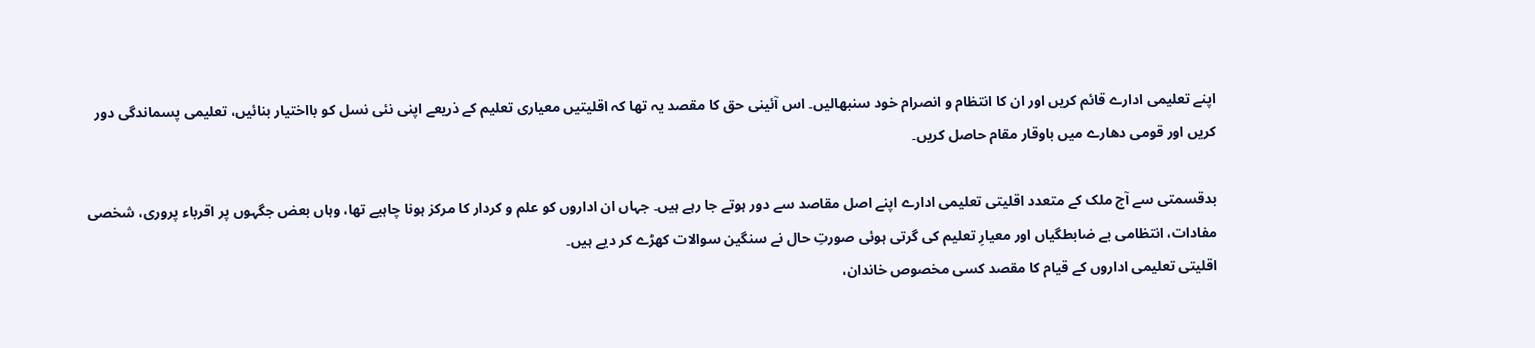اپنے تعلیمی ادارے قائم کریں اور ان کا انتظام و انصرام خود سنبھالیں۔ اس آئینی حق کا مقصد یہ تھا کہ اقلیتیں معیاری تعلیم کے ذریعے اپنی نئی نسل کو بااختیار بنائیں، تعلیمی پسماندگی دور کریں اور قومی دھارے میں باوقار مقام حاصل کریں۔

بدقسمتی سے آج ملک کے متعدد اقلیتی تعلیمی ادارے اپنے اصل مقاصد سے دور ہوتے جا رہے ہیں۔ جہاں ان اداروں کو علم و کردار کا مرکز ہونا چاہیے تھا، وہاں بعض جگہوں پر اقرباء پروری، شخصی مفادات، انتظامی بے ضابطگیاں اور معیارِ تعلیم کی گرتی ہوئی صورتِ حال نے سنگین سوالات کھڑے کر دیے ہیں۔
اقلیتی تعلیمی اداروں کے قیام کا مقصد کسی مخصوص خاندان،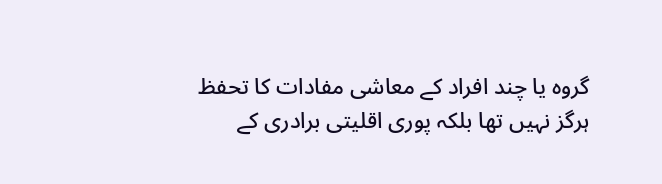گروہ یا چند افراد کے معاشی مفادات کا تحفظ ہرگز نہیں تھا بلکہ پوری اقلیتی برادری کے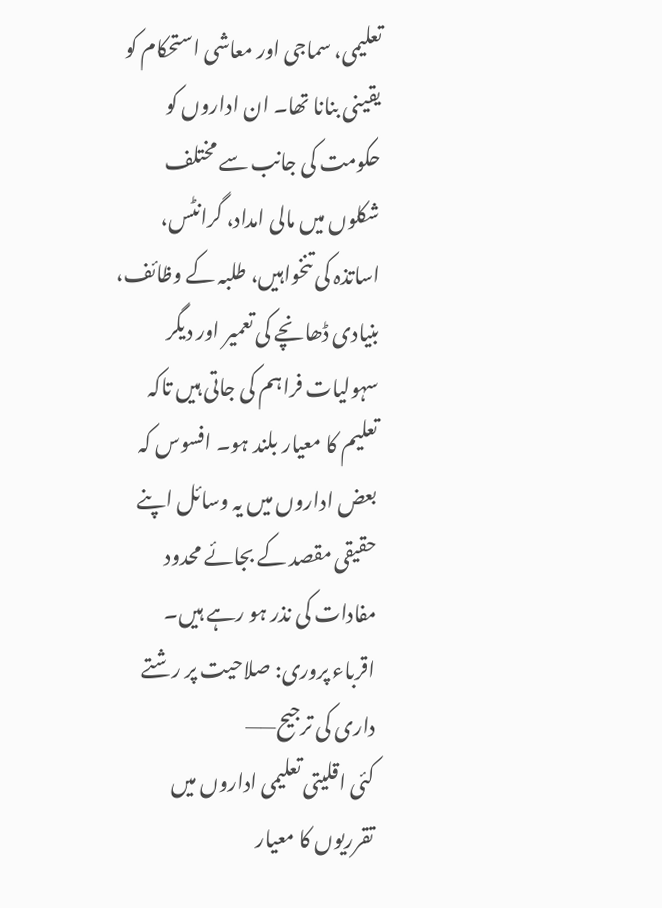تعلیمی، سماجی اور معاشی استحکام کو یقینی بنانا تھا۔ ان اداروں کو حکومت کی جانب سے مختلف شکلوں میں مالی امداد، گرانٹس، اساتذہ کی تنخواہیں، طلبہ کے وظائف، بنیادی ڈھانچے کی تعمیر اور دیگر سہولیات فراہم کی جاتی ہیں تاکہ تعلیم کا معیار بلند ہو۔ افسوس کہ بعض اداروں میں یہ وسائل اپنے حقیقی مقصد کے بجائے محدود مفادات کی نذر ہو رہے ہیں۔
اقرباء پروری: صلاحیت پر رشتے داری کی ترجیح——
کئی اقلیتی تعلیمی اداروں میں تقرریوں کا معیار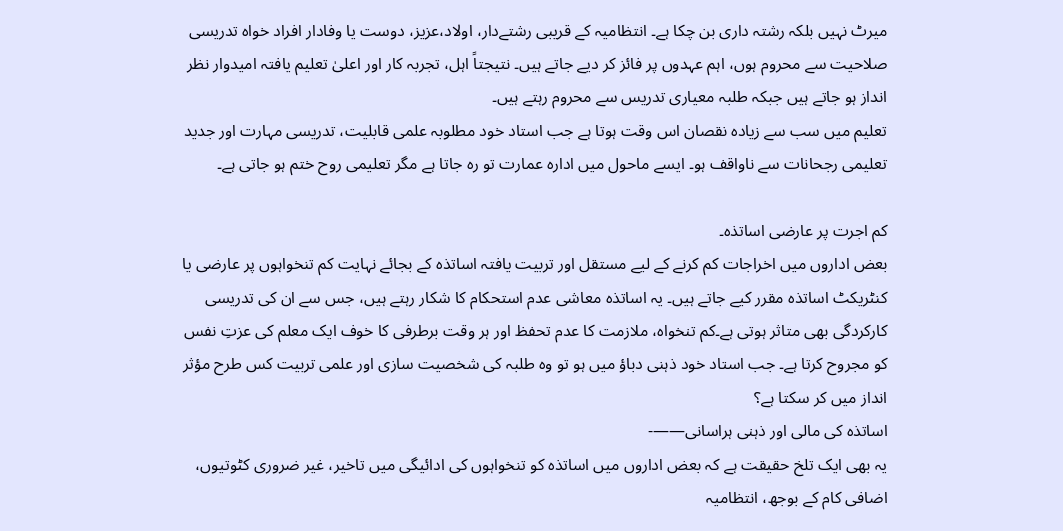میرٹ نہیں بلکہ رشتہ داری بن چکا ہے۔ انتظامیہ کے قریبی رشتےدار، اولاد،عزیز، دوست یا وفادار افراد خواہ تدریسی صلاحیت سے محروم ہوں، اہم عہدوں پر فائز کر دیے جاتے ہیں۔ نتیجتاً اہل، تجربہ کار اور اعلیٰ تعلیم یافتہ امیدوار نظر انداز ہو جاتے ہیں جبکہ طلبہ معیاری تدریس سے محروم رہتے ہیں۔
تعلیم میں سب سے زیادہ نقصان اس وقت ہوتا ہے جب استاد خود مطلوبہ علمی قابلیت، تدریسی مہارت اور جدید تعلیمی رجحانات سے ناواقف ہو۔ ایسے ماحول میں ادارہ عمارت تو رہ جاتا ہے مگر تعلیمی روح ختم ہو جاتی ہے۔

کم اجرت پر عارضی اساتذہ۔
بعض اداروں میں اخراجات کم کرنے کے لیے مستقل اور تربیت یافتہ اساتذہ کے بجائے نہایت کم تنخواہوں پر عارضی یا کنٹریکٹ اساتذہ مقرر کیے جاتے ہیں۔ یہ اساتذہ معاشی عدم استحکام کا شکار رہتے ہیں، جس سے ان کی تدریسی کارکردگی بھی متاثر ہوتی ہے۔کم تنخواہ، ملازمت کا عدم تحفظ اور ہر وقت برطرفی کا خوف ایک معلم کی عزتِ نفس کو مجروح کرتا ہے۔ جب استاد خود ذہنی دباؤ میں ہو تو وہ طلبہ کی شخصیت سازی اور علمی تربیت کس طرح مؤثر انداز میں کر سکتا ہے؟
اساتذہ کی مالی اور ذہنی ہراسانی——-
یہ بھی ایک تلخ حقیقت ہے کہ بعض اداروں میں اساتذہ کو تنخواہوں کی ادائیگی میں تاخیر، غیر ضروری کٹوتیوں، اضافی کام کے بوجھ، انتظامیہ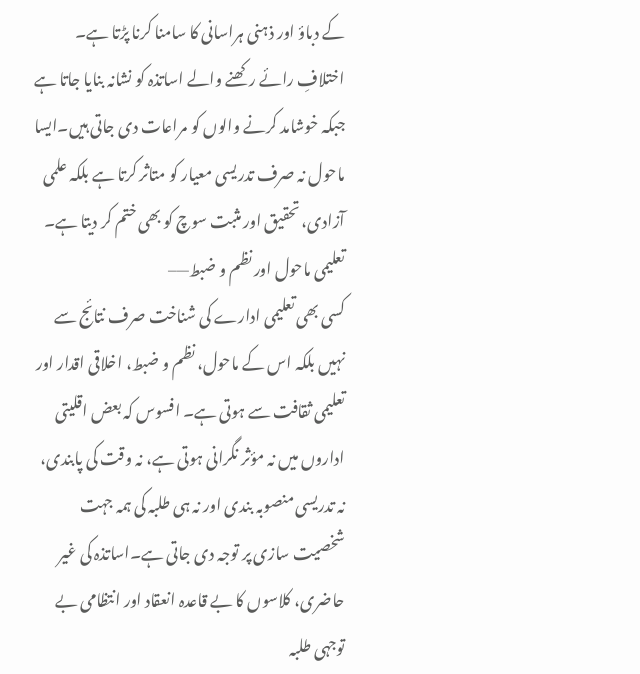کے دباؤ اور ذہنی ہراسانی کا سامنا کرنا پڑتا ہے۔ اختلافِ رائے رکھنے والے اساتذہ کو نشانہ بنایا جاتا ہے جبکہ خوشامد کرنے والوں کو مراعات دی جاتی ہیں۔ایسا ماحول نہ صرف تدریسی معیار کو متاثر کرتا ہے بلکہ علمی آزادی، تحقیق اور مثبت سوچ کو بھی ختم کر دیتا ہے۔
تعلیمی ماحول اور نظم و ضبط—–
کسی بھی تعلیمی ادارے کی شناخت صرف نتائج سے نہیں بلکہ اس کے ماحول، نظم و ضبط، اخلاقی اقدار اور تعلیمی ثقافت سے ہوتی ہے۔ افسوس کہ بعض اقلیتی اداروں میں نہ مؤثر نگرانی ہوتی ہے، نہ وقت کی پابندی، نہ تدریسی منصوبہ بندی اور نہ ہی طلبہ کی ہمہ جہت شخصیت سازی پر توجہ دی جاتی ہے۔اساتذہ کی غیر حاضری، کلاسوں کا بے قاعدہ انعقاد اور انتظامی بے توجہی طلبہ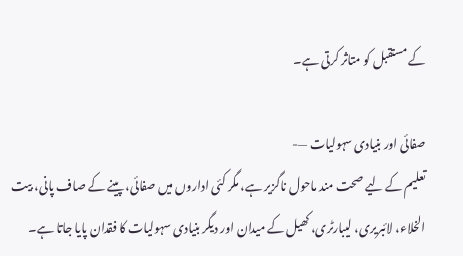کے مستقبل کو متاثر کرتی ہے۔

صفائی اور بنیادی سہولیات —-
تعلیم کے لیے صحت مند ماحول ناگزیر ہے، مگر کئی اداروں میں صفائی، پینے کے صاف پانی، بیت الخلاء، لائبریری، لیبارٹری، کھیل کے میدان اور دیگر بنیادی سہولیات کا فقدان پایا جاتا ہے۔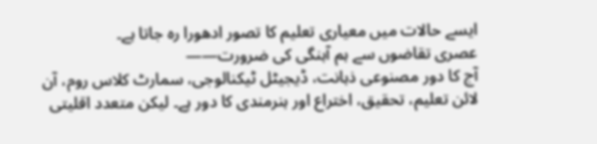ایسے حالات میں معیاری تعلیم کا تصور ادھورا رہ جاتا ہے۔
عصری تقاضوں سے ہم آہنگی کی ضرورت——
آج کا دور مصنوعی ذہانت، ڈیجیٹل ٹیکنالوجی، سمارٹ کلاس روم، آن لائن تعلیم، تحقیق، اختراع اور ہنرمندی کا دور ہے۔ لیکن متعدد اقلیتی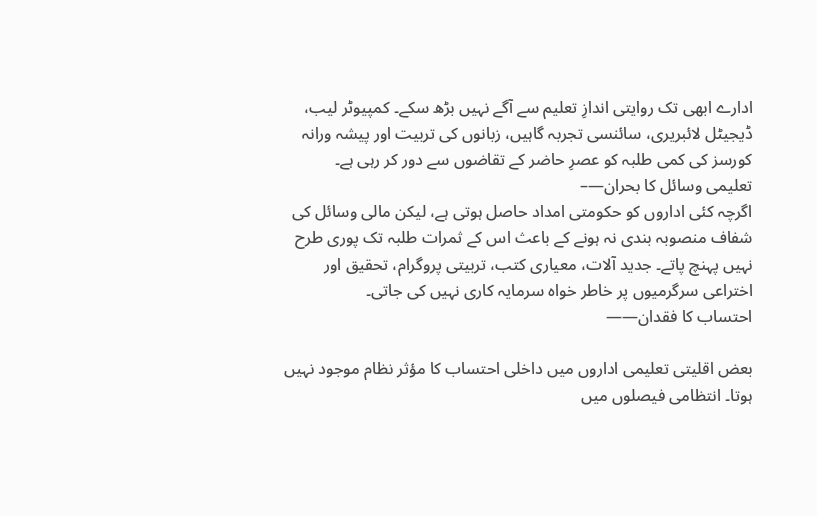ادارے ابھی تک روایتی اندازِ تعلیم سے آگے نہیں بڑھ سکے۔ کمپیوٹر لیب، ڈیجیٹل لائبریری، سائنسی تجربہ گاہیں، زبانوں کی تربیت اور پیشہ ورانہ کورسز کی کمی طلبہ کو عصرِ حاضر کے تقاضوں سے دور کر رہی ہے۔
تعلیمی وسائل کا بحران—–
اگرچہ کئی اداروں کو حکومتی امداد حاصل ہوتی ہے، لیکن مالی وسائل کی شفاف منصوبہ بندی نہ ہونے کے باعث اس کے ثمرات طلبہ تک پوری طرح نہیں پہنچ پاتے۔ جدید آلات، معیاری کتب، تربیتی پروگرام، تحقیق اور اختراعی سرگرمیوں پر خاطر خواہ سرمایہ کاری نہیں کی جاتی۔
احتساب کا فقدان——

بعض اقلیتی تعلیمی اداروں میں داخلی احتساب کا مؤثر نظام موجود نہیں ہوتا۔ انتظامی فیصلوں میں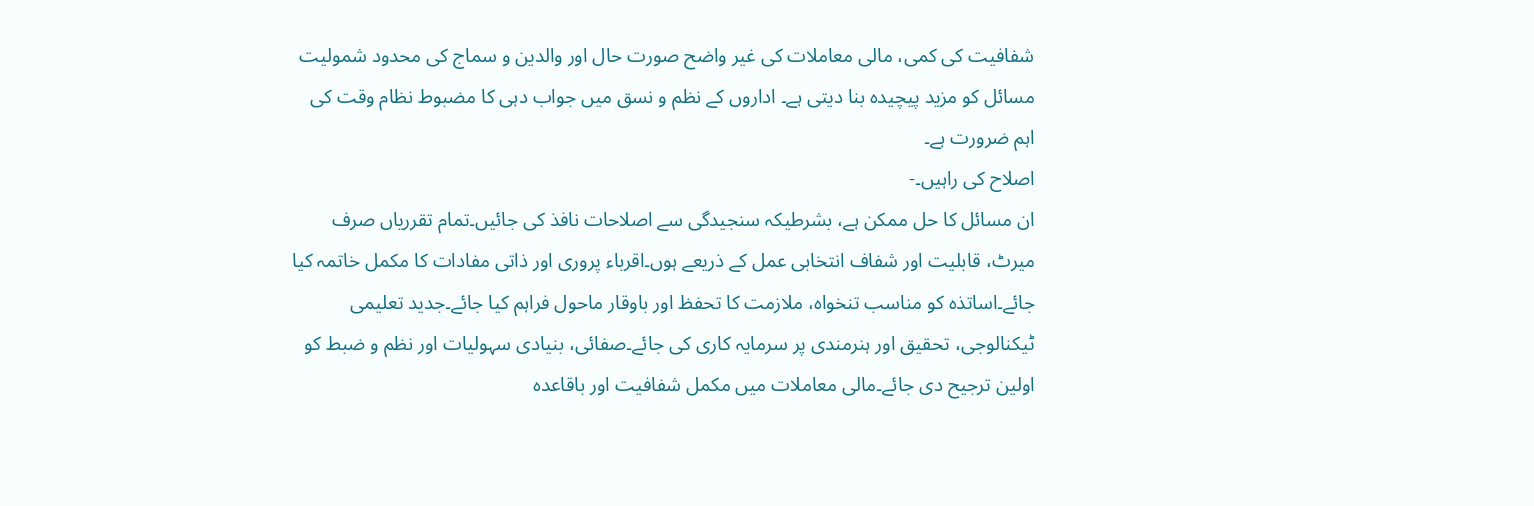شفافیت کی کمی، مالی معاملات کی غیر واضح صورت حال اور والدین و سماج کی محدود شمولیت مسائل کو مزید پیچیدہ بنا دیتی ہے۔ اداروں کے نظم و نسق میں جواب دہی کا مضبوط نظام وقت کی اہم ضرورت ہے۔
اصلاح کی راہیں۔-
ان مسائل کا حل ممکن ہے، بشرطیکہ سنجیدگی سے اصلاحات نافذ کی جائیں۔تمام تقرریاں صرف میرٹ، قابلیت اور شفاف انتخابی عمل کے ذریعے ہوں۔اقرباء پروری اور ذاتی مفادات کا مکمل خاتمہ کیا جائے۔اساتذہ کو مناسب تنخواہ، ملازمت کا تحفظ اور باوقار ماحول فراہم کیا جائے۔جدید تعلیمی ٹیکنالوجی، تحقیق اور ہنرمندی پر سرمایہ کاری کی جائے۔صفائی، بنیادی سہولیات اور نظم و ضبط کو اولین ترجیح دی جائے۔مالی معاملات میں مکمل شفافیت اور باقاعدہ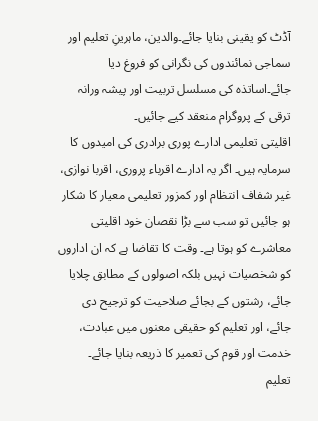آڈٹ کو یقینی بنایا جائے۔والدین، ماہرینِ تعلیم اور سماجی نمائندوں کی نگرانی کو فروغ دیا جائے۔اساتذہ کی مسلسل تربیت اور پیشہ ورانہ ترقی کے پروگرام منعقد کیے جائیں۔
اقلیتی تعلیمی ادارے پوری برادری کی امیدوں کا سرمایہ ہیں۔ اگر یہ ادارے اقرباء پروری، اقربا نوازی، غیر شفاف انتظام اور کمزور تعلیمی معیار کا شکار ہو جائیں تو سب سے بڑا نقصان خود اقلیتی معاشرے کو ہوتا ہے۔ وقت کا تقاضا ہے کہ ان اداروں کو شخصیات نہیں بلکہ اصولوں کے مطابق چلایا جائے، رشتوں کے بجائے صلاحیت کو ترجیح دی جائے، اور تعلیم کو حقیقی معنوں میں عبادت، خدمت اور قوم کی تعمیر کا ذریعہ بنایا جائے۔
تعلیم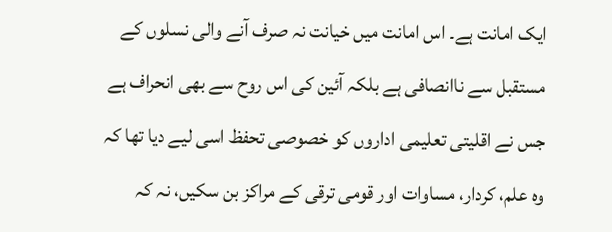ایک امانت ہے۔ اس امانت میں خیانت نہ صرف آنے والی نسلوں کے مستقبل سے ناانصافی ہے بلکہ آئین کی اس روح سے بھی انحراف ہے جس نے اقلیتی تعلیمی اداروں کو خصوصی تحفظ اسی لیے دیا تھا کہ وہ علم، کردار، مساوات اور قومی ترقی کے مراکز بن سکیں، نہ کہ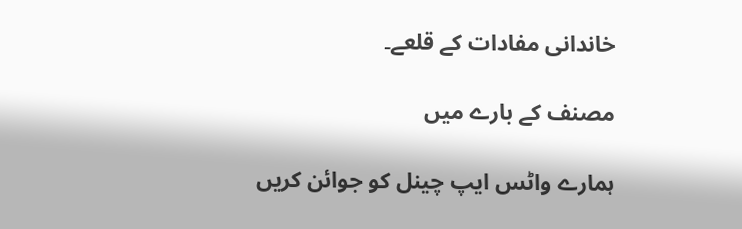خاندانی مفادات کے قلعے۔

مصنف کے بارے میں

ہمارے واٹس ایپ چینل کو جوائن کریں